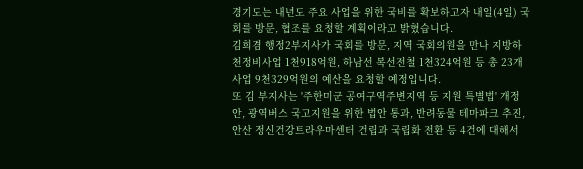경기도는 내년도 주요 사업을 위한 국비를 확보하고자 내일(4일) 국회를 방문, 협조를 요청할 계획이라고 밝혔습니다.
김희겸 행정2부지사가 국회를 방문, 지역 국회의원을 만나 지방하천정비사업 1천918억원, 하남선 복선전철 1천324억원 등 총 23개 사업 9천329억원의 예산을 요청할 예정입니다.
또 김 부지사는 '주한미군 공여구역주변지역 등 지원 특별법' 개정안, 광역버스 국고지원을 위한 법안 통과, 반려동물 테마파크 추진, 안산 정신건강트라우마센터 건립과 국립화 전환 등 4건에 대해서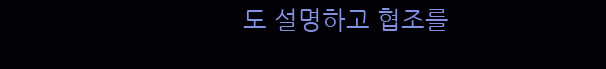도 설명하고 협조를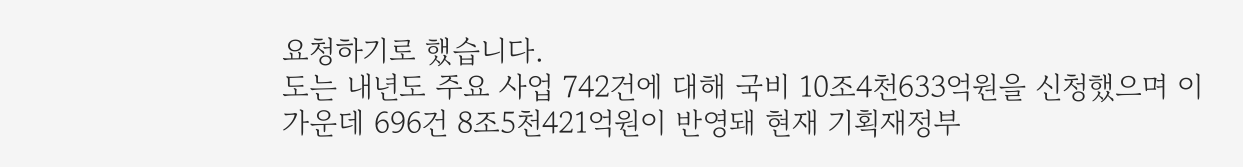요청하기로 했습니다.
도는 내년도 주요 사업 742건에 대해 국비 10조4천633억원을 신청했으며 이 가운데 696건 8조5천421억원이 반영돼 현재 기획재정부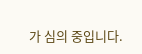가 심의 중입니다.